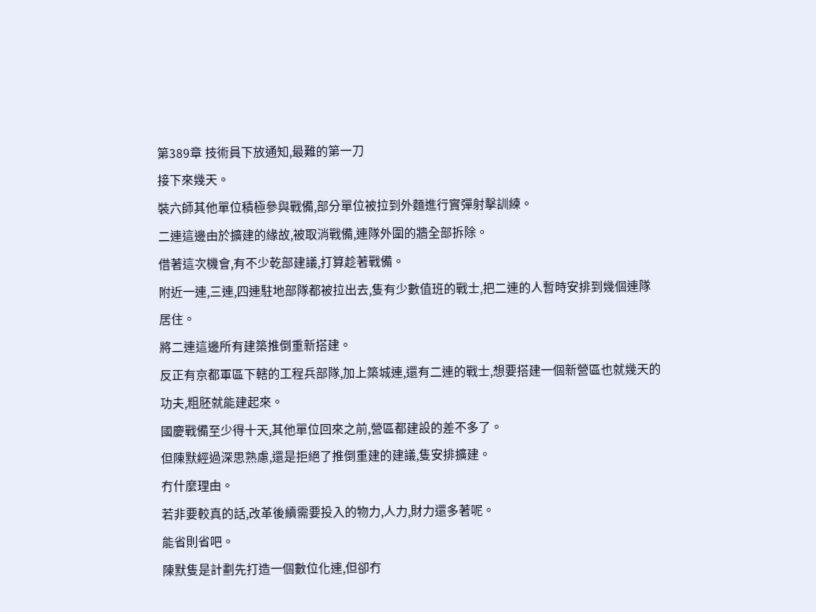第389章 技術員下放通知,最難的第一刀
接下來幾天。
裝六師其他單位積極參與戰備,部分單位被拉到外麵進行實彈射擊訓練。
二連這邊由於擴建的緣故,被取消戰備,連隊外圍的牆全部拆除。
借著這次機會,有不少乾部建議,打算趁著戰備。
附近一連,三連,四連駐地部隊都被拉出去,隻有少數值班的戰士,把二連的人暫時安排到幾個連隊居住。
將二連這邊所有建築推倒重新搭建。
反正有京都軍區下轄的工程兵部隊,加上築城連,還有二連的戰士,想要搭建一個新營區也就幾天的功夫,粗胚就能建起來。
國慶戰備至少得十天,其他單位回來之前,營區都建設的差不多了。
但陳默經過深思熟慮,還是拒絕了推倒重建的建議,隻安排擴建。
冇什麼理由。
若非要較真的話,改革後續需要投入的物力,人力,財力還多著呢。
能省則省吧。
陳默隻是計劃先打造一個數位化連,但卻冇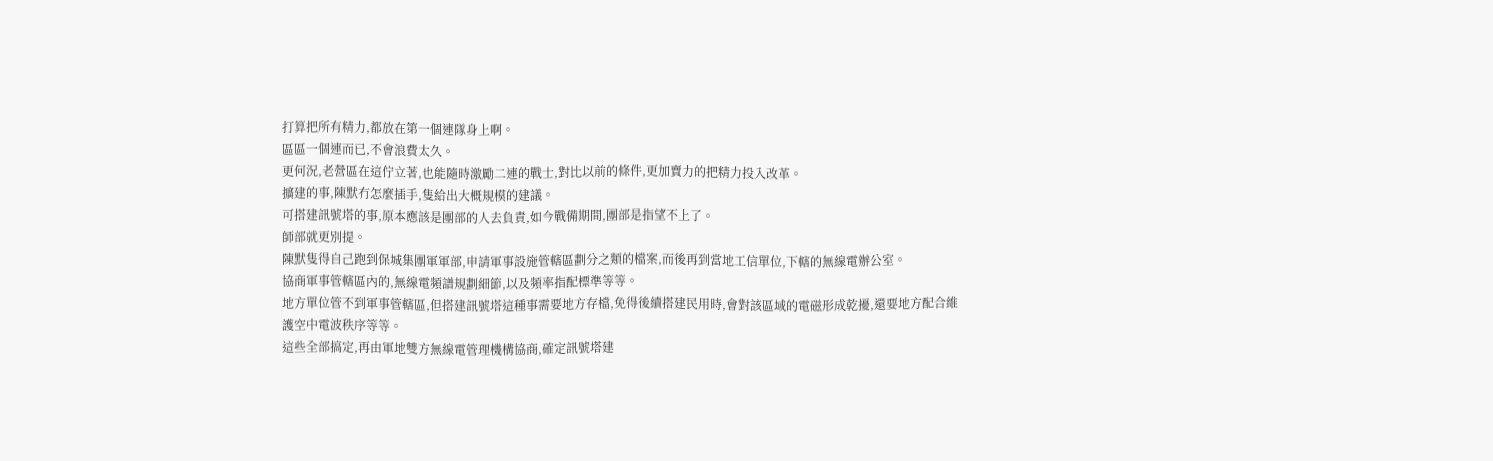打算把所有精力,都放在第一個連隊身上啊。
區區一個連而已,不會浪費太久。
更何況,老營區在這佇立著,也能隨時激勵二連的戰士,對比以前的條件,更加賣力的把精力投入改革。
擴建的事,陳默冇怎麼插手,隻給出大概規模的建議。
可搭建訊號塔的事,原本應該是團部的人去負責,如今戰備期間,團部是指望不上了。
師部就更別提。
陳默隻得自己跑到保城集團軍軍部,申請軍事設施管轄區劃分之類的檔案,而後再到當地工信單位,下轄的無線電辦公室。
協商軍事管轄區內的,無線電頻譜規劃細節,以及頻率指配標準等等。
地方單位管不到軍事管轄區,但搭建訊號塔這種事需要地方存檔,免得後續搭建民用時,會對該區域的電磁形成乾擾,還要地方配合維護空中電波秩序等等。
這些全部搞定,再由軍地雙方無線電管理機構協商,確定訊號塔建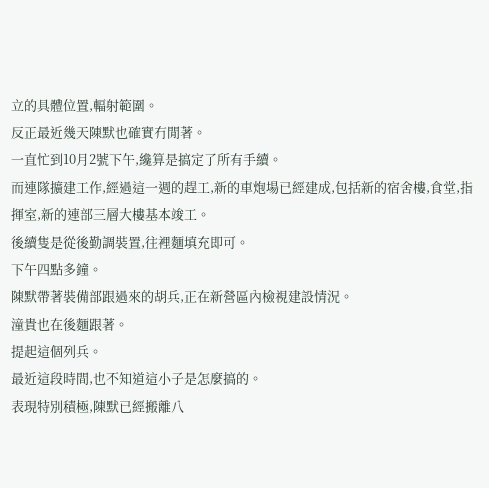立的具體位置,輻射範圍。
反正最近幾天陳默也確實冇閒著。
一直忙到10月2號下午,纔算是搞定了所有手續。
而連隊擴建工作,經過這一週的趕工,新的車炮場已經建成,包括新的宿舍樓,食堂,指揮室,新的連部三層大樓基本竣工。
後續隻是從後勤調裝置,往裡麵填充即可。
下午四點多鐘。
陳默帶著裝備部跟過來的胡兵,正在新營區內檢視建設情況。
潼貴也在後麵跟著。
提起這個列兵。
最近這段時間,也不知道這小子是怎麼搞的。
表現特別積極,陳默已經搬離八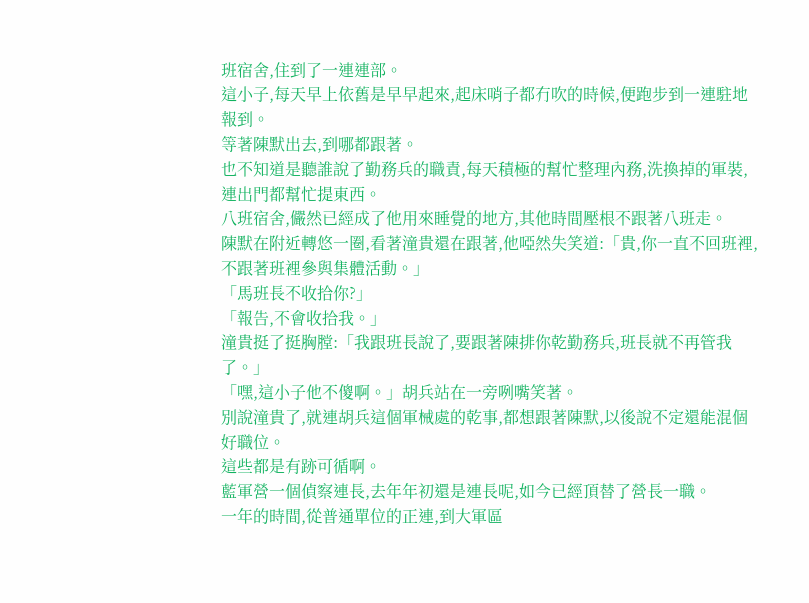班宿舍,住到了一連連部。
這小子,每天早上依舊是早早起來,起床哨子都冇吹的時候,便跑步到一連駐地報到。
等著陳默出去,到哪都跟著。
也不知道是聽誰說了勤務兵的職責,每天積極的幫忙整理內務,洗換掉的軍裝,連出門都幫忙提東西。
八班宿舍,儼然已經成了他用來睡覺的地方,其他時間壓根不跟著八班走。
陳默在附近轉悠一圈,看著潼貴還在跟著,他啞然失笑道:「貴,你一直不回班裡,不跟著班裡參與集體活動。」
「馬班長不收拾你?」
「報告,不會收拾我。」
潼貴挺了挺胸膛:「我跟班長說了,要跟著陳排你乾勤務兵,班長就不再管我了。」
「嘿,這小子他不傻啊。」胡兵站在一旁咧嘴笑著。
別說潼貴了,就連胡兵這個軍械處的乾事,都想跟著陳默,以後說不定還能混個好職位。
這些都是有跡可循啊。
藍軍營一個偵察連長,去年年初還是連長呢,如今已經頂替了營長一職。
一年的時間,從普通單位的正連,到大軍區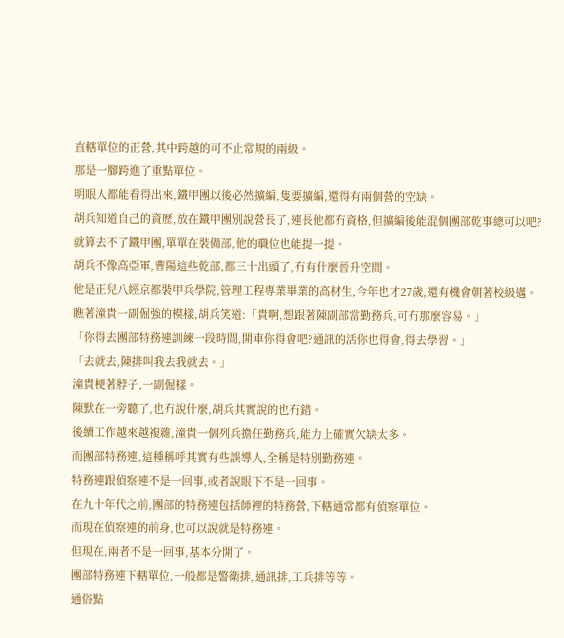直轄單位的正營,其中跨越的可不止常規的兩級。
那是一腳跨進了重點單位。
明眼人都能看得出來,鐵甲團以後必然擴編,隻要擴編,還得有兩個營的空缺。
胡兵知道自己的資歷,放在鐵甲團別說營長了,連長他都冇資格,但擴編後能混個團部乾事總可以吧?
就算去不了鐵甲團,單單在裝備部,他的職位也能提一提。
胡兵不像高亞軍,曹陽這些乾部,都三十出頭了,冇有什麼晉升空間。
他是正兒八經京都裝甲兵學院,管理工程專業畢業的高材生,今年也才27歲,還有機會朝著校級邁。
瞧著潼貴一副倔強的模樣,胡兵笑道:「貴啊,想跟著陳副部當勤務兵,可冇那麼容易。」
「你得去團部特務連訓練一段時間,開車你得會吧?通訊的活你也得會,得去學習。」
「去就去,陳排叫我去我就去。」
潼貴梗著脖子,一副倔樣。
陳默在一旁聽了,也冇說什麼,胡兵其實說的也冇錯。
後續工作越來越複雜,潼貴一個列兵擔任勤務兵,能力上確實欠缺太多。
而團部特務連,這種稱呼其實有些誤導人,全稱是特別勤務連。
特務連跟偵察連不是一回事,或者說眼下不是一回事。
在九十年代之前,團部的特務連包括師裡的特務營,下轄通常都有偵察單位。
而現在偵察連的前身,也可以說就是特務連。
但現在,兩者不是一回事,基本分開了。
團部特務連下轄單位,一般都是警衛排,通訊排,工兵排等等。
通俗點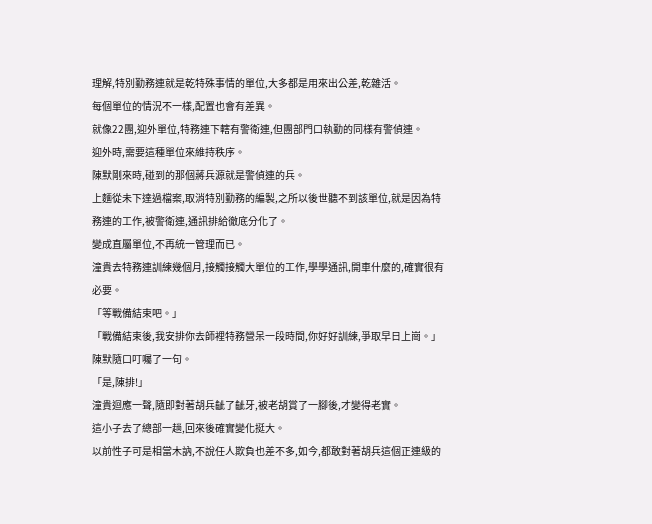理解,特別勤務連就是乾特殊事情的單位,大多都是用來出公差,乾雜活。
每個單位的情況不一樣,配置也會有差異。
就像22團,迎外單位,特務連下轄有警衛連,但團部門口執勤的同樣有警偵連。
迎外時,需要這種單位來維持秩序。
陳默剛來時,碰到的那個蔣兵源就是警偵連的兵。
上麵從未下達過檔案,取消特別勤務的編製,之所以後世聽不到該單位,就是因為特務連的工作,被警衛連,通訊排給徹底分化了。
變成直屬單位,不再統一管理而已。
潼貴去特務連訓練幾個月,接觸接觸大單位的工作,學學通訊,開車什麼的,確實很有必要。
「等戰備結束吧。」
「戰備結束後,我安排你去師裡特務營呆一段時間,你好好訓練,爭取早日上崗。」
陳默隨口叮囑了一句。
「是,陳排!」
潼貴迴應一聲,隨即對著胡兵齜了齜牙,被老胡賞了一腳後,才變得老實。
這小子去了總部一趟,回來後確實變化挺大。
以前性子可是相當木訥,不說任人欺負也差不多,如今,都敢對著胡兵這個正連級的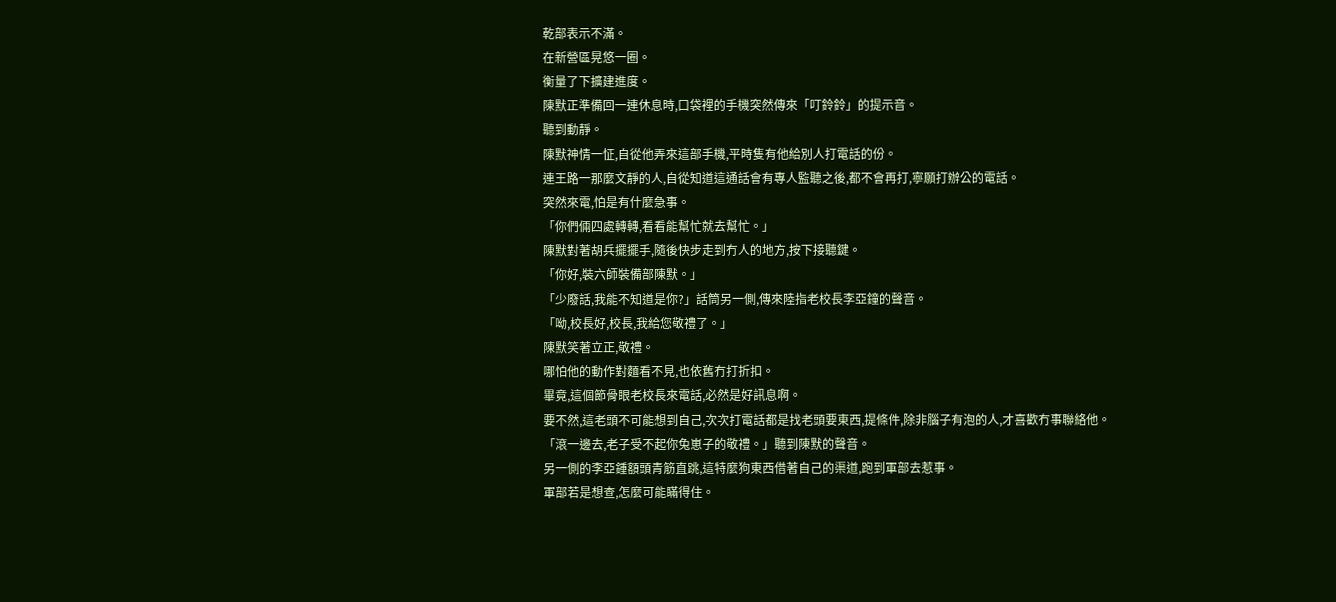乾部表示不滿。
在新營區晃悠一圈。
衡量了下擴建進度。
陳默正準備回一連休息時,口袋裡的手機突然傳來「叮鈴鈴」的提示音。
聽到動靜。
陳默神情一怔,自從他弄來這部手機,平時隻有他給別人打電話的份。
連王路一那麼文靜的人,自從知道這通話會有專人監聽之後,都不會再打,寧願打辦公的電話。
突然來電,怕是有什麼急事。
「你們倆四處轉轉,看看能幫忙就去幫忙。」
陳默對著胡兵擺擺手,隨後快步走到冇人的地方,按下接聽鍵。
「你好,裝六師裝備部陳默。」
「少廢話,我能不知道是你?」話筒另一側,傳來陸指老校長李亞鐘的聲音。
「呦,校長好,校長,我給您敬禮了。」
陳默笑著立正,敬禮。
哪怕他的動作對麵看不見,也依舊冇打折扣。
畢竟,這個節骨眼老校長來電話,必然是好訊息啊。
要不然,這老頭不可能想到自己,次次打電話都是找老頭要東西,提條件,除非腦子有泡的人,才喜歡冇事聯絡他。
「滾一邊去,老子受不起你兔崽子的敬禮。」聽到陳默的聲音。
另一側的李亞鍾額頭青筋直跳,這特麼狗東西借著自己的渠道,跑到軍部去惹事。
軍部若是想查,怎麼可能瞞得住。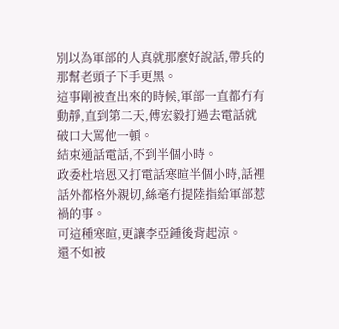別以為軍部的人真就那麼好說話,帶兵的那幫老頭子下手更黑。
這事剛被查出來的時候,軍部一直都冇有動靜,直到第二天,傅宏毅打過去電話就破口大罵他一頓。
結束通話電話,不到半個小時。
政委杜培恩又打電話寒暄半個小時,話裡話外都格外親切,絲毫冇提陸指給軍部惹禍的事。
可這種寒暄,更讓李亞鍾後背起涼。
還不如被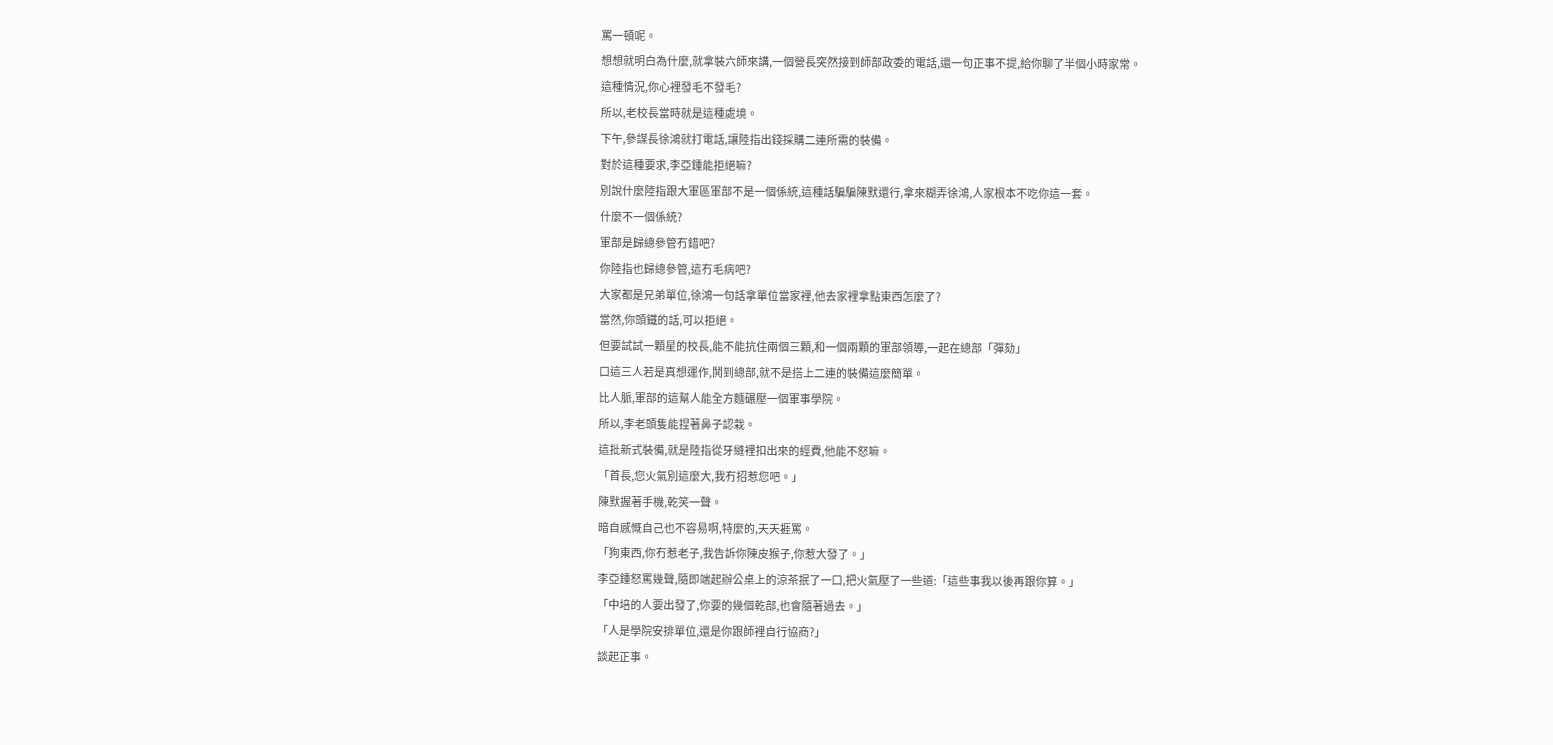罵一頓呢。
想想就明白為什麼,就拿裝六師來講,一個營長突然接到師部政委的電話,還一句正事不提,給你聊了半個小時家常。
這種情況,你心裡發毛不發毛?
所以,老校長當時就是這種處境。
下午,參謀長徐鴻就打電話,讓陸指出錢採購二連所需的裝備。
對於這種要求,李亞鍾能拒絕嘛?
別說什麼陸指跟大軍區軍部不是一個係統,這種話騙騙陳默還行,拿來糊弄徐鴻,人家根本不吃你這一套。
什麼不一個係統?
軍部是歸總參管冇錯吧?
你陸指也歸總參管,這冇毛病吧?
大家都是兄弟單位,徐鴻一句話拿單位當家裡,他去家裡拿點東西怎麼了?
當然,你頭鐵的話,可以拒絕。
但要試試一顆星的校長,能不能抗住兩個三顆,和一個兩顆的軍部領導,一起在總部「彈劾」
口這三人若是真想運作,鬨到總部,就不是搭上二連的裝備這麼簡單。
比人脈,軍部的這幫人能全方麵碾壓一個軍事學院。
所以,李老頭隻能捏著鼻子認栽。
這批新式裝備,就是陸指從牙縫裡扣出來的經費,他能不怒嘛。
「首長,您火氣別這麼大,我冇招惹您吧。」
陳默握著手機,乾笑一聲。
暗自感慨自己也不容易啊,特麼的,天天捱罵。
「狗東西,你冇惹老子,我告訴你陳皮猴子,你惹大發了。」
李亞鍾怒罵幾聲,隨即端起辦公桌上的涼茶抿了一口,把火氣壓了一些道:「這些事我以後再跟你算。」
「中培的人要出發了,你要的幾個乾部,也會隨著過去。」
「人是學院安排單位,還是你跟師裡自行協商?」
談起正事。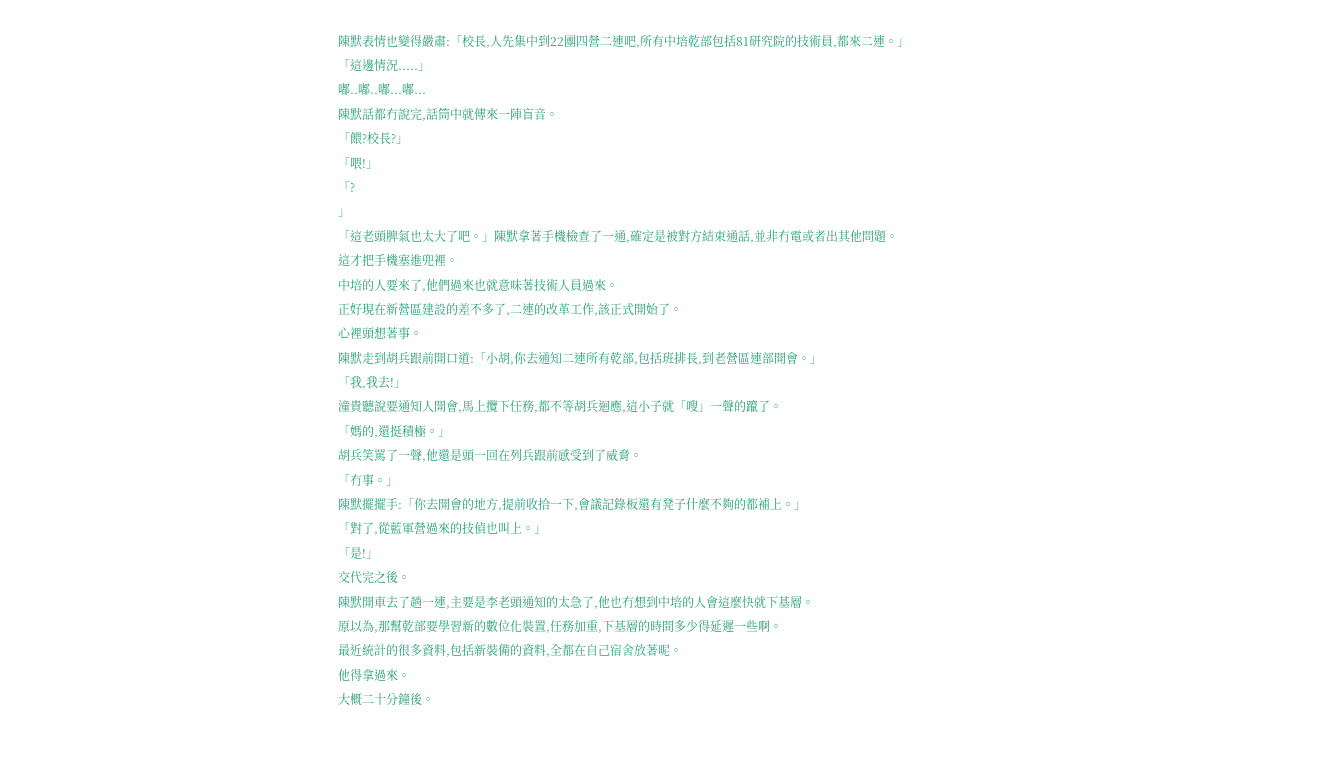陳默表情也變得嚴肅:「校長,人先集中到22團四營二連吧,所有中培乾部包括81研究院的技術員,都來二連。」
「這邊情況.....」
嘟..嘟..嘟...嘟...
陳默話都冇說完,話筒中就傳來一陣盲音。
「餵?校長?」
「喂!」
「?
」
「這老頭脾氣也太大了吧。」陳默拿著手機檢查了一通,確定是被對方結束通話,並非冇電或者出其他問題。
這才把手機塞進兜裡。
中培的人要來了,他們過來也就意味著技術人員過來。
正好現在新營區建設的差不多了,二連的改革工作,該正式開始了。
心裡頭想著事。
陳默走到胡兵跟前開口道:「小胡,你去通知二連所有乾部,包括班排長,到老營區連部開會。」
「我,我去!」
潼貴聽說要通知人開會,馬上攬下任務,都不等胡兵迴應,這小子就「嗖」一聲的躥了。
「媽的,還挺積極。」
胡兵笑罵了一聲,他還是頭一回在列兵跟前感受到了威脅。
「冇事。」
陳默擺擺手:「你去開會的地方,提前收拾一下,會議記錄板還有凳子什麼不夠的都補上。」
「對了,從藍軍營過來的技偵也叫上。」
「是!」
交代完之後。
陳默開車去了趟一連,主要是李老頭通知的太急了,他也冇想到中培的人會這麼快就下基層。
原以為,那幫乾部要學習新的數位化裝置,任務加重,下基層的時間多少得延遲一些啊。
最近統計的很多資料,包括新裝備的資料,全都在自己宿舍放著呢。
他得拿過來。
大概二十分鐘後。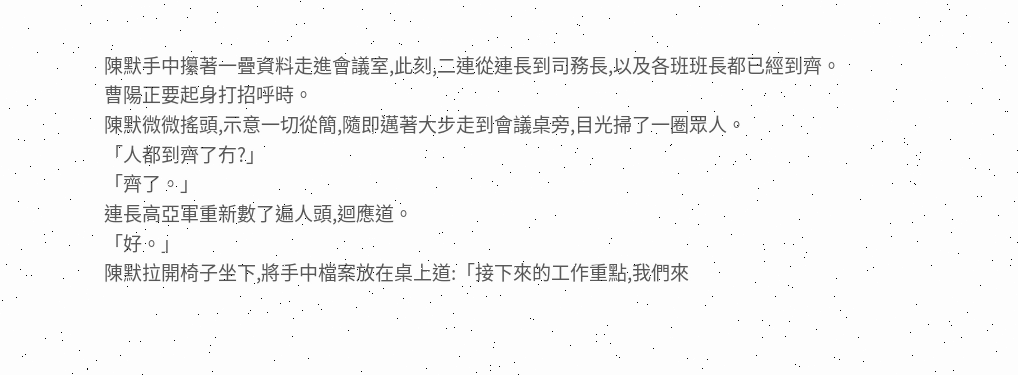陳默手中攥著一疊資料走進會議室,此刻,二連從連長到司務長,以及各班班長都已經到齊。
曹陽正要起身打招呼時。
陳默微微搖頭,示意一切從簡,隨即邁著大步走到會議桌旁,目光掃了一圈眾人。
「人都到齊了冇?」
「齊了。」
連長高亞軍重新數了遍人頭,迴應道。
「好。」
陳默拉開椅子坐下,將手中檔案放在桌上道:「接下來的工作重點,我們來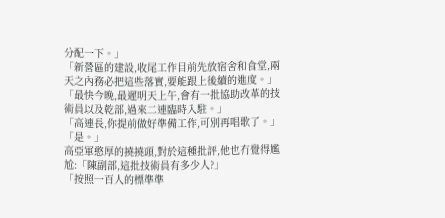分配一下。」
「新營區的建設,收尾工作目前先放宿舍和食堂,兩天之內務必把這些落實,要能跟上後續的進度。」
「最快今晚,最遲明天上午,會有一批協助改革的技術員以及乾部,過來二連臨時入駐。」
「高連長,你提前做好準備工作,可別再唱歌了。」
「是。」
高亞軍憨厚的撓撓頭,對於這種批評,他也冇覺得尷尬:「陳副部,這批技術員有多少人?」
「按照一百人的標準準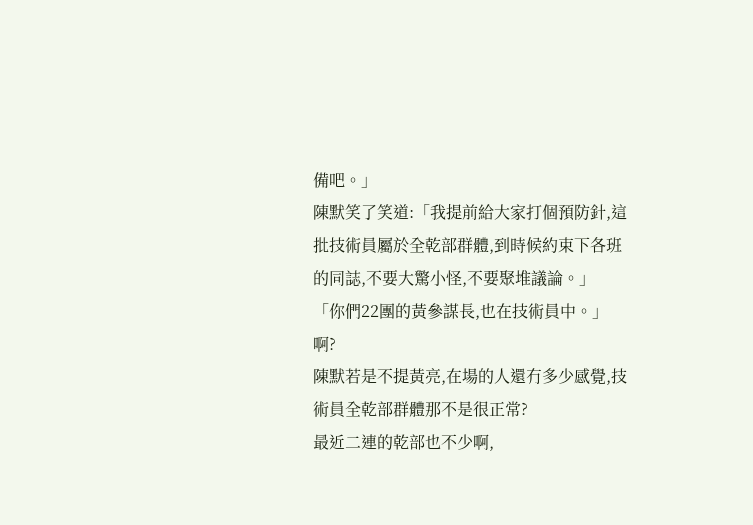備吧。」
陳默笑了笑道:「我提前給大家打個預防針,這批技術員屬於全乾部群體,到時候約束下各班的同誌,不要大驚小怪,不要聚堆議論。」
「你們22團的黃參謀長,也在技術員中。」
啊?
陳默若是不提黃亮,在場的人還冇多少感覺,技術員全乾部群體那不是很正常?
最近二連的乾部也不少啊,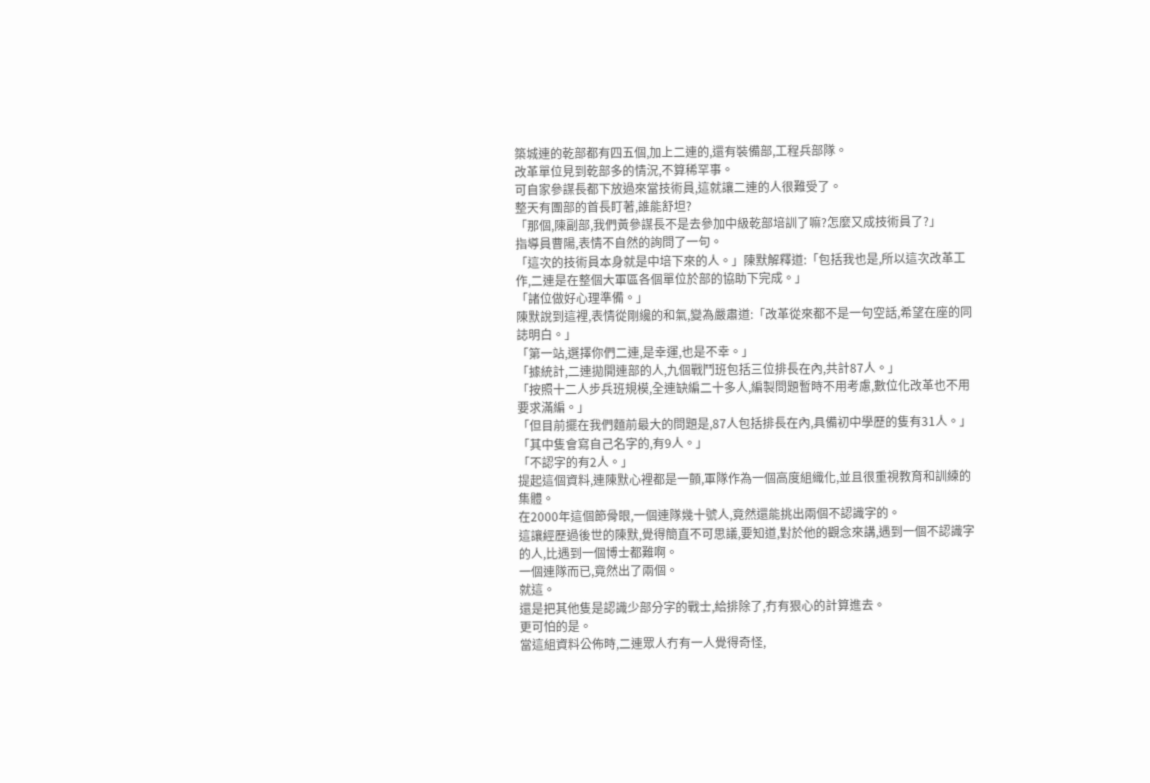築城連的乾部都有四五個,加上二連的,還有裝備部,工程兵部隊。
改革單位見到乾部多的情況,不算稀罕事。
可自家參謀長都下放過來當技術員,這就讓二連的人很難受了。
整天有團部的首長盯著,誰能舒坦?
「那個,陳副部,我們黃參謀長不是去參加中級乾部培訓了嘛?怎麼又成技術員了?」
指導員曹陽,表情不自然的詢問了一句。
「這次的技術員本身就是中培下來的人。」陳默解釋道:「包括我也是,所以這次改革工作,二連是在整個大軍區各個單位於部的協助下完成。」
「諸位做好心理準備。」
陳默說到這裡,表情從剛纔的和氣,變為嚴肅道:「改革從來都不是一句空話,希望在座的同誌明白。」
「第一站,選擇你們二連,是幸運,也是不幸。」
「據統計,二連拋開連部的人,九個戰鬥班包括三位排長在內,共計87人。」
「按照十二人步兵班規模,全連缺編二十多人,編製問題暫時不用考慮,數位化改革也不用要求滿編。」
「但目前擺在我們麵前最大的問題是,87人包括排長在內,具備初中學歷的隻有31人。」
「其中隻會寫自己名字的,有9人。」
「不認字的有2人。」
提起這個資料,連陳默心裡都是一顫,軍隊作為一個高度組織化,並且很重視教育和訓練的集體。
在2000年這個節骨眼,一個連隊幾十號人,竟然還能挑出兩個不認識字的。
這讓經歷過後世的陳默,覺得簡直不可思議,要知道,對於他的觀念來講,遇到一個不認識字的人,比遇到一個博士都難啊。
一個連隊而已,竟然出了兩個。
就這。
還是把其他隻是認識少部分字的戰士,給排除了,冇有狠心的計算進去。
更可怕的是。
當這組資料公佈時,二連眾人冇有一人覺得奇怪,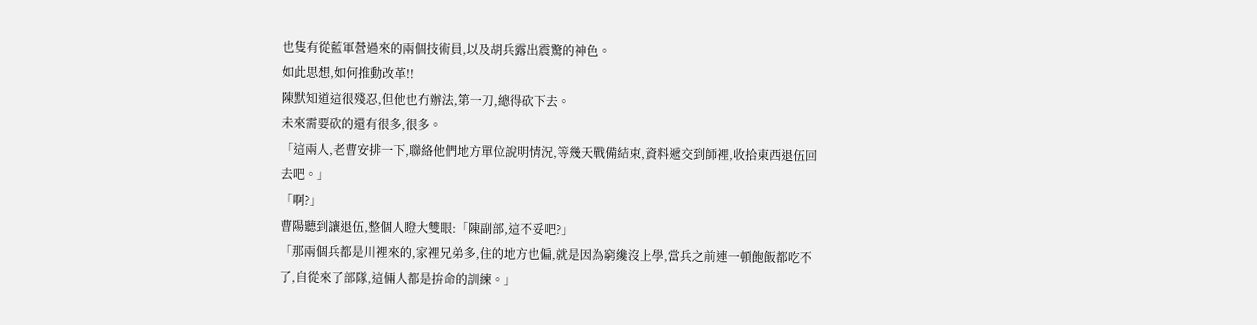也隻有從藍軍營過來的兩個技術員,以及胡兵露出震驚的神色。
如此思想,如何推動改革!!
陳默知道這很殘忍,但他也冇辦法,第一刀,總得砍下去。
未來需要砍的還有很多,很多。
「這兩人,老曹安排一下,聯絡他們地方單位說明情況,等幾天戰備結束,資料遞交到師裡,收拾東西退伍回去吧。」
「啊?」
曹陽聽到讓退伍,整個人瞪大雙眼:「陳副部,這不妥吧?」
「那兩個兵都是川裡來的,家裡兄弟多,住的地方也偏,就是因為窮纔沒上學,當兵之前連一頓飽飯都吃不了,自從來了部隊,這倆人都是拚命的訓練。」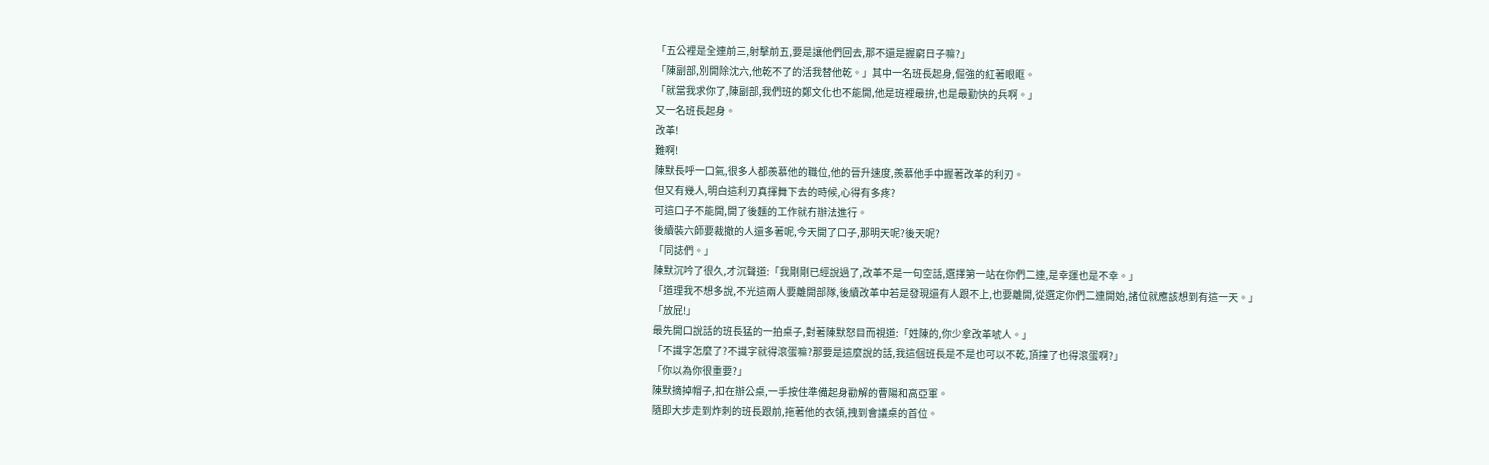「五公裡是全連前三,射擊前五,要是讓他們回去,那不還是握窮日子嘛?」
「陳副部,別開除沈六,他乾不了的活我替他乾。」其中一名班長起身,倔強的紅著眼眶。
「就當我求你了,陳副部,我們班的鄭文化也不能開,他是班裡最拚,也是最勤快的兵啊。」
又一名班長起身。
改革!
難啊!
陳默長呼一口氣,很多人都羨慕他的職位,他的晉升速度,羨慕他手中握著改革的利刃。
但又有幾人,明白這利刃真揮舞下去的時候,心得有多疼?
可這口子不能開,開了後麵的工作就冇辦法進行。
後續裝六師要裁撤的人還多著呢,今天開了口子,那明天呢?後天呢?
「同誌們。」
陳默沉吟了很久,才沉聲道:「我剛剛已經說過了,改革不是一句空話,選擇第一站在你們二連,是幸運也是不幸。」
「道理我不想多說,不光這兩人要離開部隊,後續改革中若是發現還有人跟不上,也要離開,從選定你們二連開始,諸位就應該想到有這一天。」
「放屁!」
最先開口說話的班長猛的一拍桌子,對著陳默怒目而視道:「姓陳的,你少拿改革唬人。」
「不識字怎麼了?不識字就得滾蛋嘛?那要是這麼說的話,我這個班長是不是也可以不乾,頂撞了也得滾蛋啊?」
「你以為你很重要?」
陳默摘掉帽子,扣在辦公桌,一手按住準備起身勸解的曹陽和高亞軍。
隨即大步走到炸刺的班長跟前,拖著他的衣領,拽到會議桌的首位。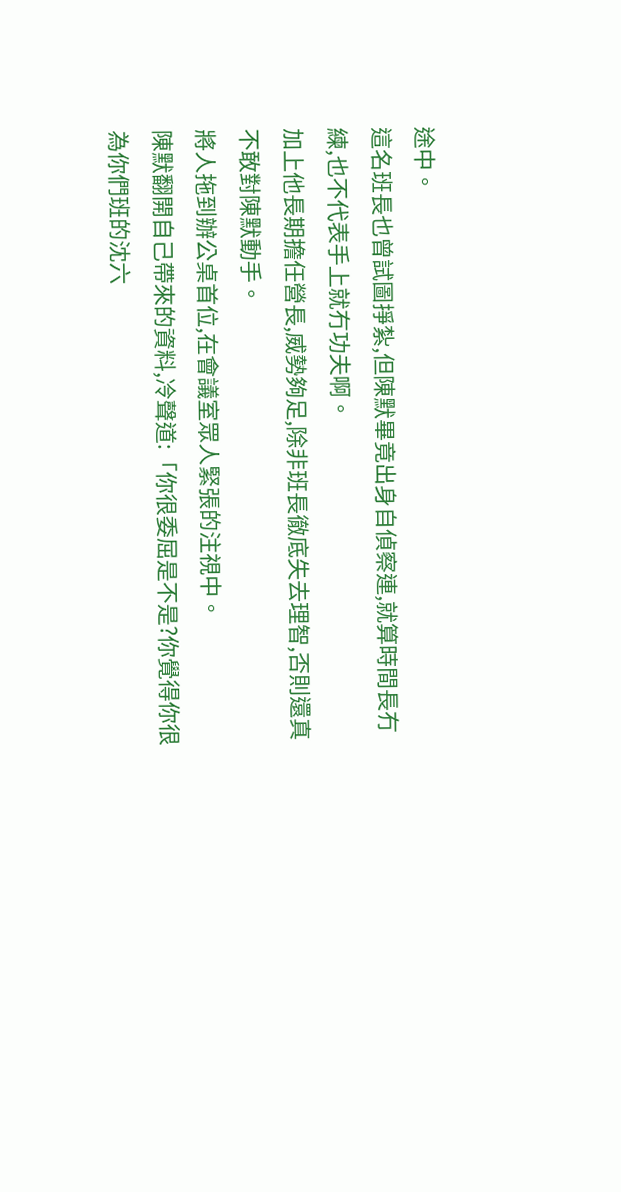途中。
這名班長也曾試圖掙紮,但陳默畢竟出身自偵察連,就算時間長冇練,也不代表手上就冇功夫啊。
加上他長期擔任營長,威勢夠足,除非班長徹底失去理智,否則還真不敢對陳默動手。
將人拖到辦公桌首位,在會議室眾人緊張的注視中。
陳默翻開自己帶來的資料,冷聲道:「你很委屈是不是?你覺得你很為你們班的沈六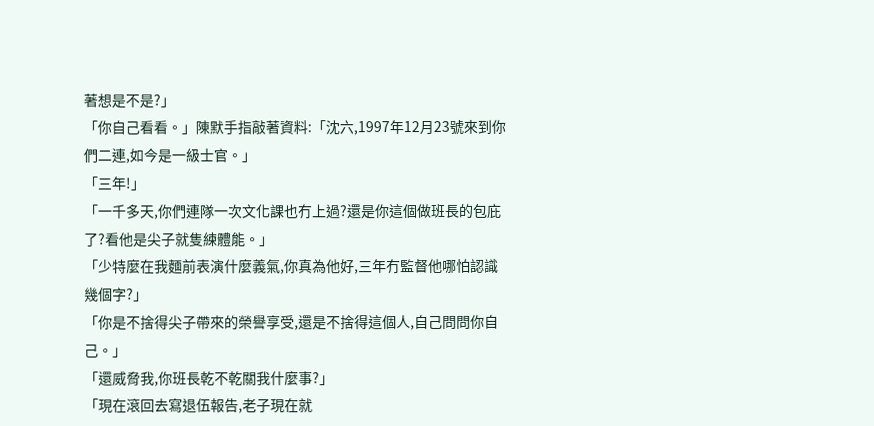著想是不是?」
「你自己看看。」陳默手指敲著資料:「沈六,1997年12月23號來到你們二連,如今是一級士官。」
「三年!」
「一千多天,你們連隊一次文化課也冇上過?還是你這個做班長的包庇了?看他是尖子就隻練體能。」
「少特麼在我麵前表演什麼義氣,你真為他好,三年冇監督他哪怕認識幾個字?」
「你是不捨得尖子帶來的榮譽享受,還是不捨得這個人,自己問問你自己。」
「還威脅我,你班長乾不乾關我什麼事?」
「現在滾回去寫退伍報告,老子現在就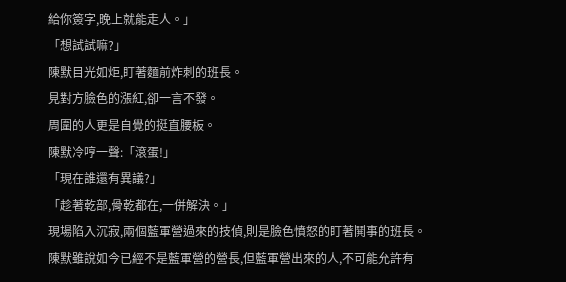給你簽字,晚上就能走人。」
「想試試嘛?」
陳默目光如炬,盯著麵前炸刺的班長。
見對方臉色的漲紅,卻一言不發。
周圍的人更是自覺的挺直腰板。
陳默冷哼一聲:「滾蛋!」
「現在誰還有異議?」
「趁著乾部,骨乾都在,一併解決。」
現場陷入沉寂,兩個藍軍營過來的技偵,則是臉色憤怒的盯著鬨事的班長。
陳默雖說如今已經不是藍軍營的營長,但藍軍營出來的人,不可能允許有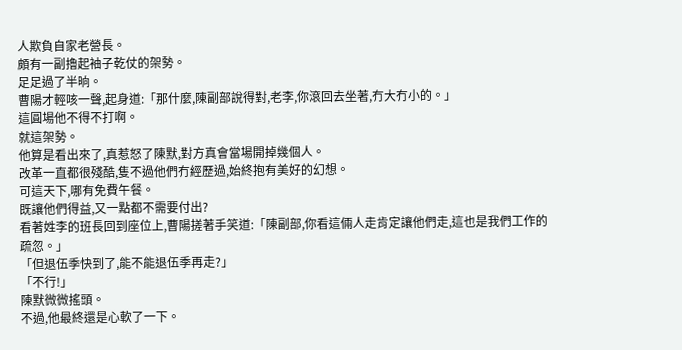人欺負自家老營長。
頗有一副擼起袖子乾仗的架勢。
足足過了半晌。
曹陽才輕咳一聲,起身道:「那什麼,陳副部說得對,老李,你滾回去坐著,冇大冇小的。」
這圓場他不得不打啊。
就這架勢。
他算是看出來了,真惹怒了陳默,對方真會當場開掉幾個人。
改革一直都很殘酷,隻不過他們冇經歷過,始終抱有美好的幻想。
可這天下,哪有免費午餐。
既讓他們得益,又一點都不需要付出?
看著姓李的班長回到座位上,曹陽搓著手笑道:「陳副部,你看這倆人走肯定讓他們走,這也是我們工作的疏忽。」
「但退伍季快到了,能不能退伍季再走?」
「不行!」
陳默微微搖頭。
不過,他最終還是心軟了一下。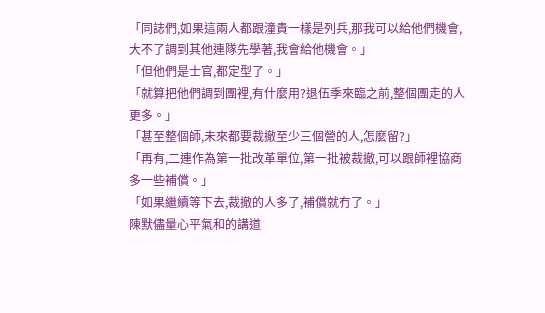「同誌們,如果這兩人都跟潼貴一樣是列兵,那我可以給他們機會,大不了調到其他連隊先學著,我會給他機會。」
「但他們是士官,都定型了。」
「就算把他們調到團裡,有什麼用?退伍季來臨之前,整個團走的人更多。」
「甚至整個師,未來都要裁撤至少三個營的人,怎麼留?」
「再有,二連作為第一批改革單位,第一批被裁撤,可以跟師裡協商多一些補償。」
「如果繼續等下去,裁撤的人多了,補償就冇了。」
陳默儘量心平氣和的講道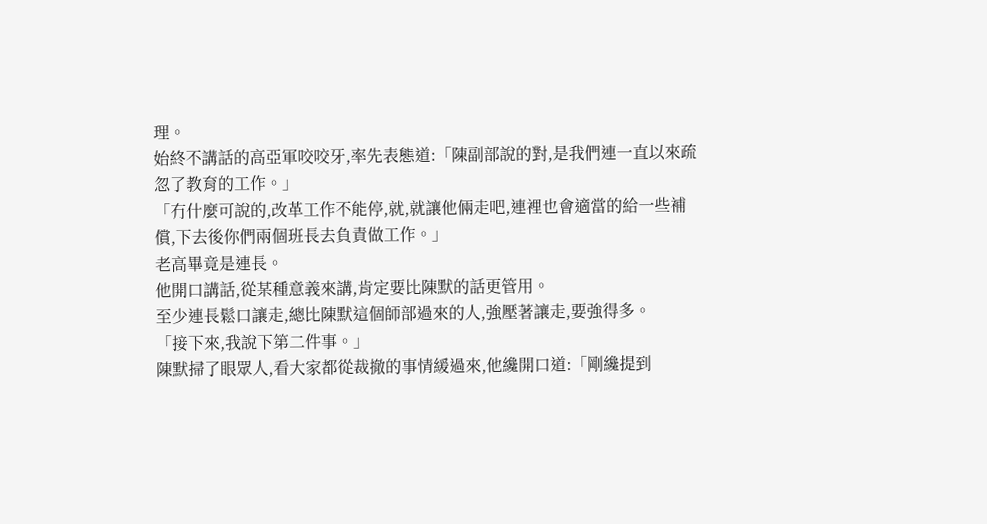理。
始終不講話的高亞軍咬咬牙,率先表態道:「陳副部說的對,是我們連一直以來疏忽了教育的工作。」
「冇什麼可說的,改革工作不能停,就,就讓他倆走吧,連裡也會適當的給一些補償,下去後你們兩個班長去負責做工作。」
老高畢竟是連長。
他開口講話,從某種意義來講,肯定要比陳默的話更管用。
至少連長鬆口讓走,總比陳默這個師部過來的人,強壓著讓走,要強得多。
「接下來,我說下第二件事。」
陳默掃了眼眾人,看大家都從裁撤的事情緩過來,他纔開口道:「剛纔提到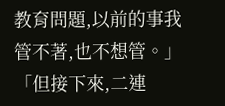教育問題,以前的事我管不著,也不想管。」
「但接下來,二連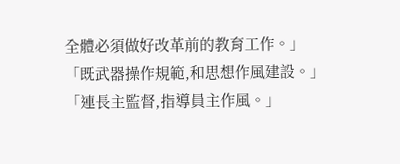全體必須做好改革前的教育工作。」
「既武器操作規範,和思想作風建設。」
「連長主監督,指導員主作風。」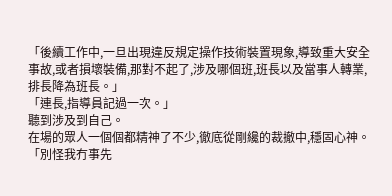「後續工作中,一旦出現違反規定操作技術裝置現象,導致重大安全事故,或者損壞裝備,那對不起了,涉及哪個班,班長以及當事人轉業,排長降為班長。」
「連長,指導員記過一次。」
聽到涉及到自己。
在場的眾人一個個都精神了不少,徹底從剛纔的裁撤中,穩固心神。
「別怪我冇事先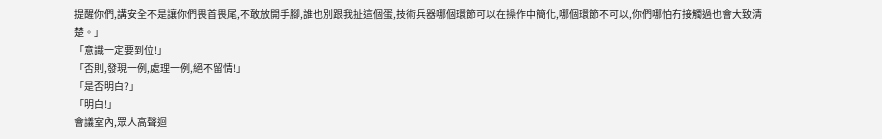提醒你們,講安全不是讓你們畏首畏尾,不敢放開手腳,誰也別跟我扯這個蛋,技術兵器哪個環節可以在操作中簡化,哪個環節不可以,你們哪怕冇接觸過也會大致清楚。」
「意識一定要到位!」
「否則,發現一例,處理一例,絕不留情!」
「是否明白?」
「明白!」
會議室內,眾人高聲迴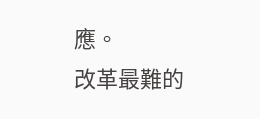應。
改革最難的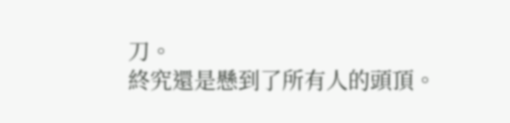刀。
終究還是懸到了所有人的頭頂。